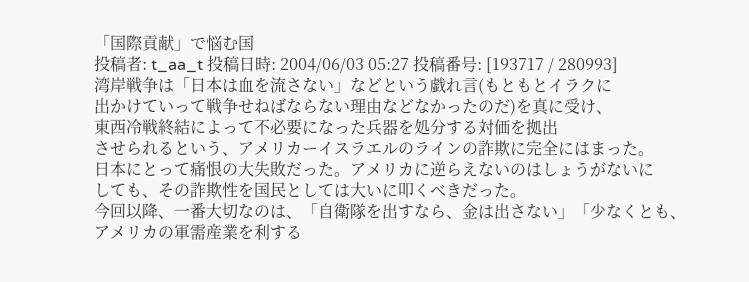「国際貢献」で悩む国
投稿者: t_aa_t 投稿日時: 2004/06/03 05:27 投稿番号: [193717 / 280993]
湾岸戦争は「日本は血を流さない」などという戯れ言(もともとイラクに
出かけていって戦争せねばならない理由などなかったのだ)を真に受け、
東西冷戦終結によって不必要になった兵器を処分する対価を拠出
させられるという、アメリカーイスラエルのラインの詐欺に完全にはまった。
日本にとって痛恨の大失敗だった。アメリカに逆らえないのはしょうがないに
しても、その詐欺性を国民としては大いに叩くべきだった。
今回以降、一番大切なのは、「自衛隊を出すなら、金は出さない」「少なくとも、
アメリカの軍需産業を利する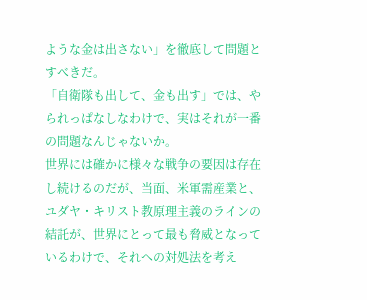ような金は出さない」を徹底して問題とすべきだ。
「自衛隊も出して、金も出す」では、やられっぱなしなわけで、実はそれが一番
の問題なんじゃないか。
世界には確かに様々な戦争の要因は存在し続けるのだが、当面、米軍需産業と、
ユダヤ・キリスト教原理主義のラインの結託が、世界にとって最も脅威となって
いるわけで、それへの対処法を考え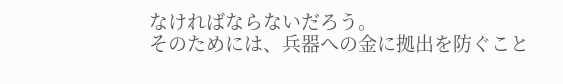なければならないだろう。
そのためには、兵器への金に拠出を防ぐこと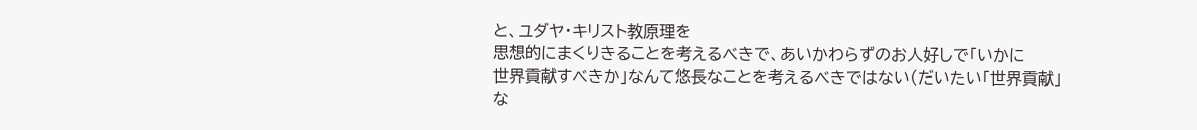と、ユダヤ・キリスト教原理を
思想的にまくりきることを考えるべきで、あいかわらずのお人好しで「いかに
世界貢献すべきか」なんて悠長なことを考えるべきではない(だいたい「世界貢献」
な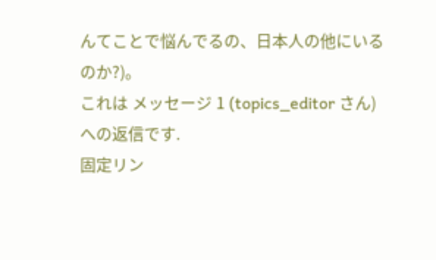んてことで悩んでるの、日本人の他にいるのか?)。
これは メッセージ 1 (topics_editor さん)への返信です.
固定リン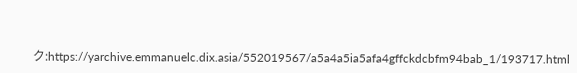ク:https://yarchive.emmanuelc.dix.asia/552019567/a5a4a5ia5afa4gffckdcbfm94bab_1/193717.html